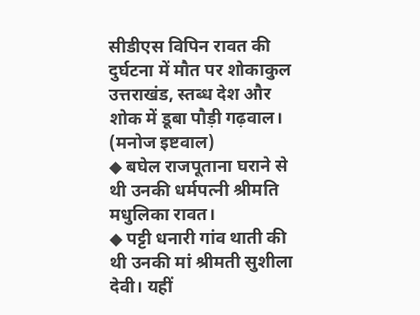सीडीएस विपिन रावत की दुर्घटना में मौत पर शोकाकुल उत्तराखंड, स्तब्ध देश और शोक में डूबा पौड़ी गढ़वाल।
(मनोज इष्टवाल)
◆ बघेल राजपूताना घराने से थी उनकी धर्मपत्नी श्रीमति मधुलिका रावत।
◆ पट्टी धनारी गांव थाती की थी उनकी मां श्रीमती सुशीला देवी। यहीं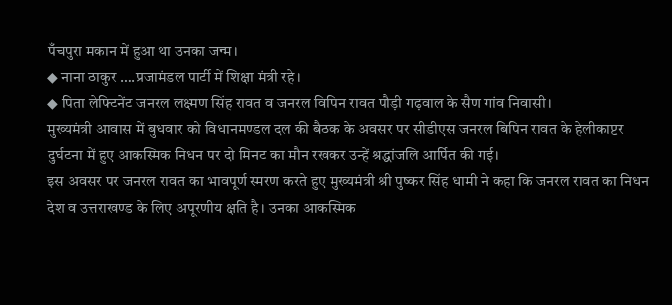पँचपुरा मकान में हुआ था उनका जन्म।
◆ नाना ठाकुर ….प्रजामंडल पार्टी में शिक्षा मंत्री रहे।
◆ पिता लेफ्टिनेंट जनरल लक्ष्मण सिंह रावत व जनरल विपिन रावत पौड़ी गढ़वाल के सैण गांव निवासी।
मुख्यमंत्री आवास में बुधवार को विधानमण्डल दल की बैठक के अवसर पर सीडीएस जनरल बिपिन रावत के हेलीकाप्टर दुर्घटना में हुए आकस्मिक निधन पर दो मिनट का मौन रखकर उन्हें श्रद्धांजलि आर्पित की गई।
इस अवसर पर जनरल रावत का भावपूर्ण स्मरण करते हुए मुख्यमंत्री श्री पुष्कर सिंह धामी ने कहा कि जनरल रावत का निधन देश व उत्तराखण्ड के लिए अपूरणीय क्षति है। उनका आकस्मिक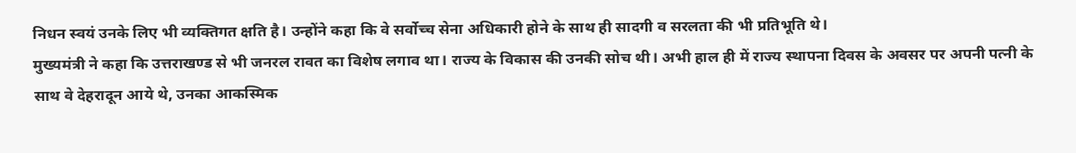निधन स्वयं उनके लिए भी व्यक्तिगत क्षति है। उन्होंने कहा कि वे सर्वोच्च सेना अधिकारी होने के साथ ही सादगी व सरलता की भी प्रतिभूति थे।
मुख्यमंत्री ने कहा कि उत्तराखण्ड से भी जनरल रावत का विशेष लगाव था। राज्य के विकास की उनकी सोच थी। अभी हाल ही में राज्य स्थापना दिवस के अवसर पर अपनी पत्नी के साथ वे देहरादून आये थे, उनका आकस्मिक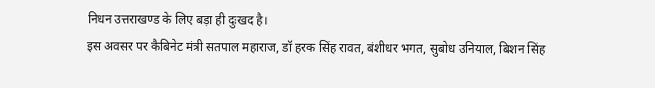निधन उत्तराखण्ड के लिए बड़ा ही दुःखद है।
इस अवसर पर कैबिनेट मंत्री सतपाल महाराज, डॉ हरक सिंह रावत, बंशीधर भगत, सुबोध उनियाल, बिशन सिंह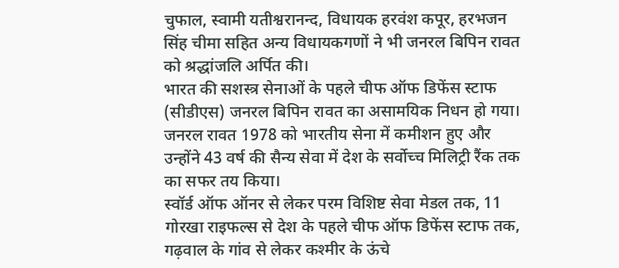चुफाल, स्वामी यतीश्वरानन्द, विधायक हरवंश कपूर, हरभजन सिंह चीमा सहित अन्य विधायकगणों ने भी जनरल बिपिन रावत को श्रद्धांजलि अर्पित की।
भारत की सशस्त्र सेनाओं के पहले चीफ ऑफ डिफेंस स्टाफ (सीडीएस) जनरल बिपिन रावत का असामयिक निधन हो गया। जनरल रावत 1978 को भारतीय सेना में कमीशन हुए और उन्होंने 43 वर्ष की सैन्य सेवा में देश के सर्वोच्च मिलिट्री रैंक तक का सफर तय किया।
स्वॉर्ड ऑफ ऑनर से लेकर परम विशिष्ट सेवा मेडल तक, 11 गोरखा राइफल्स से देश के पहले चीफ ऑफ डिफेंस स्टाफ तक, गढ़वाल के गांव से लेकर कश्मीर के ऊंचे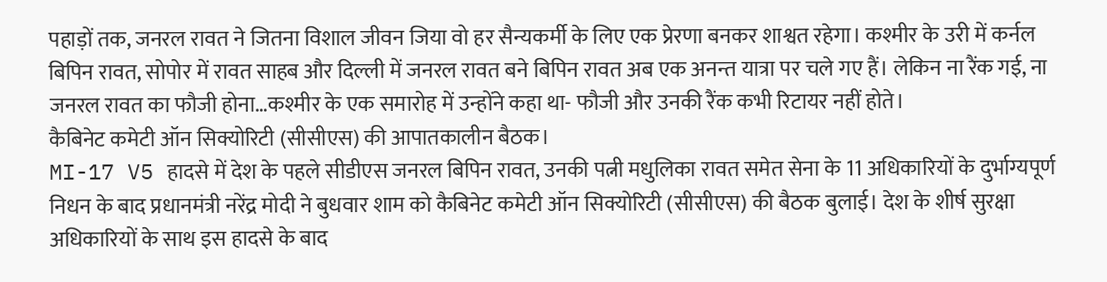पहाड़ों तक, जनरल रावत ने जितना विशाल जीवन जिया वो हर सैन्यकर्मी के लिए एक प्रेरणा बनकर शाश्वत रहेगा। कश्मीर के उरी में कर्नल बिपिन रावत, सोपोर में रावत साहब और दिल्ली में जनरल रावत बने बिपिन रावत अब एक अनन्त यात्रा पर चले गए हैं। लेकिन ना रैंक गई, ना जनरल रावत का फौजी होना…कश्मीर के एक समारोह में उन्होंने कहा था- फौजी और उनकी रैंक कभी रिटायर नहीं होते।
कैबिनेट कमेटी ऑन सिक्योरिटी (सीसीएस) की आपातकालीन बैठक।
MI-17 V5 हादसे में देश के पहले सीडीएस जनरल बिपिन रावत, उनकी पत्नी मधुलिका रावत समेत सेना के 11 अधिकारियों के दुर्भाग्यपूर्ण निधन के बाद प्रधानमंत्री नरेंद्र मोदी ने बुधवार शाम को कैबिनेट कमेटी ऑन सिक्योरिटी (सीसीएस) की बैठक बुलाई। देश के शीर्ष सुरक्षा अधिकारियों के साथ इस हादसे के बाद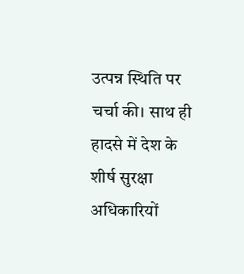उत्पन्न स्थिति पर चर्चा की। साथ ही हादसे में देश के शीर्ष सुरक्षा अधिकारियों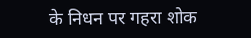के निधन पर गहरा शोक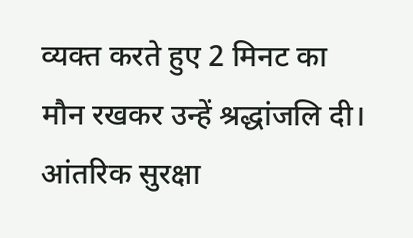व्यक्त करते हुए 2 मिनट का मौन रखकर उन्हें श्रद्धांजलि दी।
आंतरिक सुरक्षा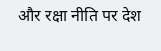और रक्षा नीति पर देश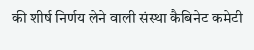की शीर्ष निर्णय लेने वाली संस्था कैबिनेट कमेटी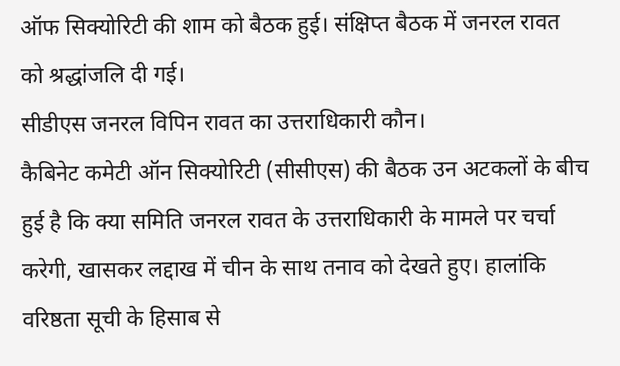ऑफ सिक्योरिटी की शाम को बैठक हुई। संक्षिप्त बैठक में जनरल रावत को श्रद्धांजलि दी गई।
सीडीएस जनरल विपिन रावत का उत्तराधिकारी कौन।
कैबिनेट कमेटी ऑन सिक्योरिटी (सीसीएस) की बैठक उन अटकलों के बीच हुई है कि क्या समिति जनरल रावत के उत्तराधिकारी के मामले पर चर्चा करेगी, खासकर लद्दाख में चीन के साथ तनाव को देखते हुए। हालांकि वरिष्ठता सूची के हिसाब से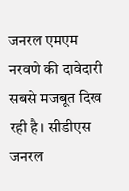जनरल एमएम नरवणे की दावेदारी सबसे मजबूत दिख रही है। सीडीएस जनरल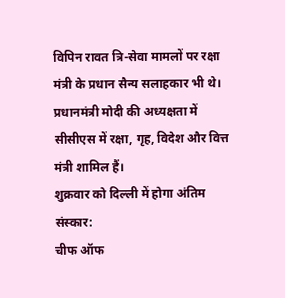विपिन रावत त्रि-सेवा मामलों पर रक्षा मंत्री के प्रधान सैन्य सलाहकार भी थे। प्रधानमंत्री मोदी की अध्यक्षता में सीसीएस में रक्षा, गृह, विदेश और वित्त मंत्री शामिल हैं।
शुक्रवार को दिल्ली में होगा अंतिम संस्कार:
चीफ ऑफ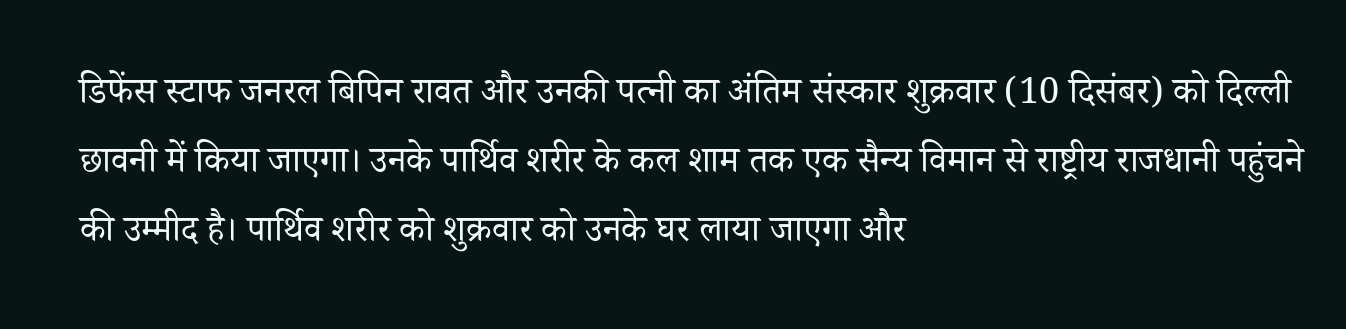डिफेंस स्टाफ जनरल बिपिन रावत और उनकी पत्नी का अंतिम संस्कार शुक्रवार (10 दिसंबर) को दिल्ली छावनी में किया जाएगा। उनके पार्थिव शरीर के कल शाम तक एक सैन्य विमान से राष्ट्रीय राजधानी पहुंचने की उम्मीद है। पार्थिव शरीर को शुक्रवार को उनके घर लाया जाएगा और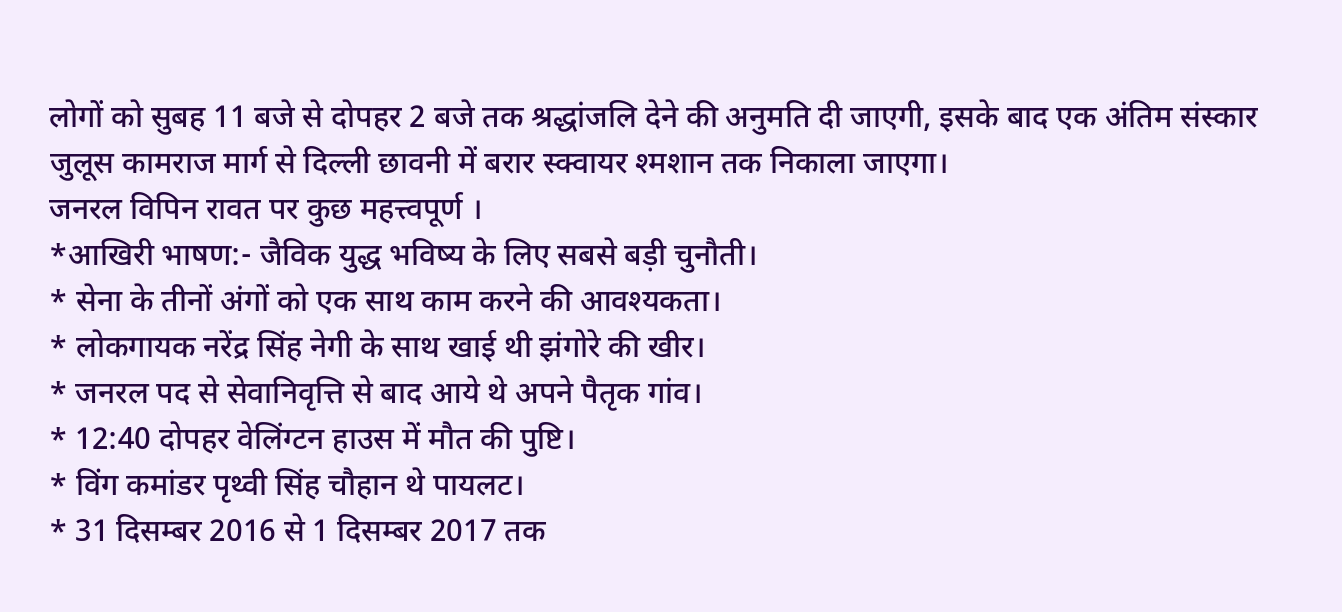लोगों को सुबह 11 बजे से दोपहर 2 बजे तक श्रद्धांजलि देने की अनुमति दी जाएगी, इसके बाद एक अंतिम संस्कार जुलूस कामराज मार्ग से दिल्ली छावनी में बरार स्क्वायर श्मशान तक निकाला जाएगा।
जनरल विपिन रावत पर कुछ महत्त्वपूर्ण ।
*आखिरी भाषण:- जैविक युद्ध भविष्य के लिए सबसे बड़ी चुनौती।
* सेना के तीनों अंगों को एक साथ काम करने की आवश्यकता।
* लोकगायक नरेंद्र सिंह नेगी के साथ खाई थी झंगोरे की खीर।
* जनरल पद से सेवानिवृत्ति से बाद आये थे अपने पैतृक गांव।
* 12:40 दोपहर वेलिंग्टन हाउस में मौत की पुष्टि।
* विंग कमांडर पृथ्वी सिंह चौहान थे पायलट।
* 31 दिसम्बर 2016 से 1 दिसम्बर 2017 तक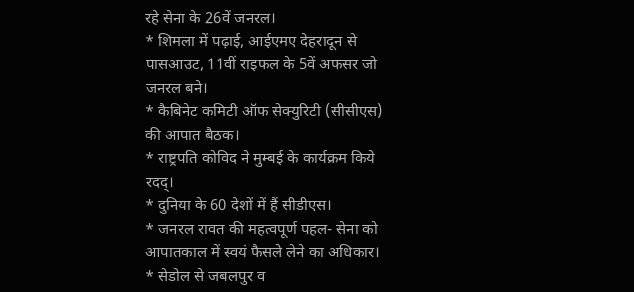रहे सेना के 26वें जनरल।
* शिमला में पढ़ाई, आईएमए देहरादून से पासआउट, 11वीं राइफल के 5वें अफसर जो जनरल बने।
* कैबिनेट कमिटी ऑफ सेक्युरिटी (सीसीएस) की आपात बैठक।
* राष्ट्रपति कोविद ने मुम्बई के कार्यक्रम किये रदद्।
* दुनिया के 60 देशों में हैं सीडीएस।
* जनरल रावत की महत्वपूर्ण पहल- सेना को आपातकाल में स्वयं फैसले लेने का अधिकार।
* सेडोल से जबलपुर व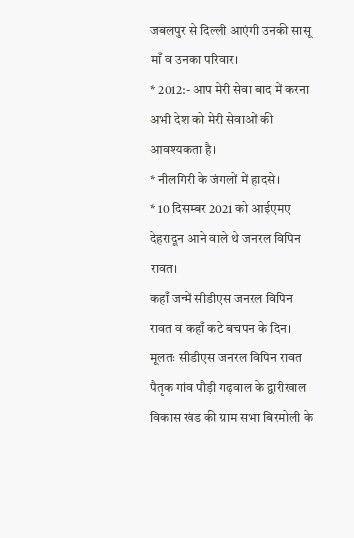जबलपुर से दिल्ली आएंगी उनकी सासू माँ व उनका परिवार।
* 2012:- आप मेरी सेवा बाद में करना अभी देश को मेरी सेवाओं की आवश्यकता है।
* नीलगिरी के जंगलों में हादसे।
* 10 दिसम्बर 2021 को आईएमए देहरादून आने वाले थे जनरल विपिन रावत।
कहाँ जन्में सीडीएस जनरल विपिन रावत व कहाँ कटे बचपन के दिन।
मूलतः सीडीएस जनरल विपिन रावत पैतृक गांव पौड़ी गढ़वाल के द्वारीखाल विकास खंड की ग्राम सभा बिरमोली के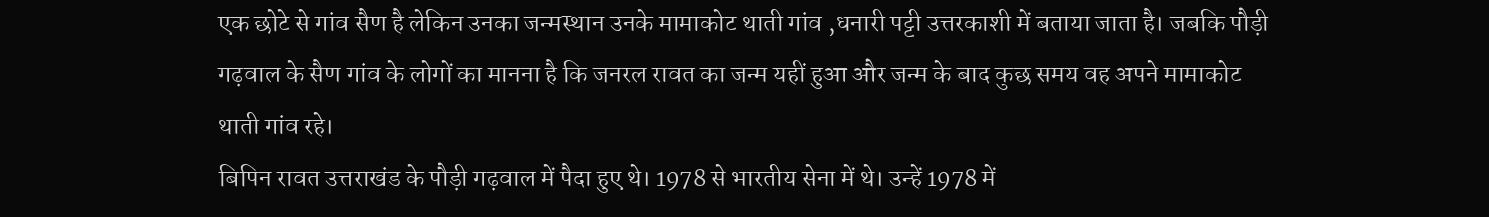एक छोटे से गांव सैण है लेकिन उनका जन्मस्थान उनके मामाकोट थाती गांव ,धनारी पट्टी उत्तरकाशी में बताया जाता है। जबकि पौड़ी गढ़वाल के सैण गांव के लोगों का मानना है कि जनरल रावत का जन्म यहीं हुआ और जन्म के बाद कुछ समय वह अपने मामाकोट थाती गांव रहे।
बिपिन रावत उत्तराखंड के पौड़ी गढ़वाल में पैदा हुए थे। 1978 से भारतीय सेना में थे। उन्हें 1978 में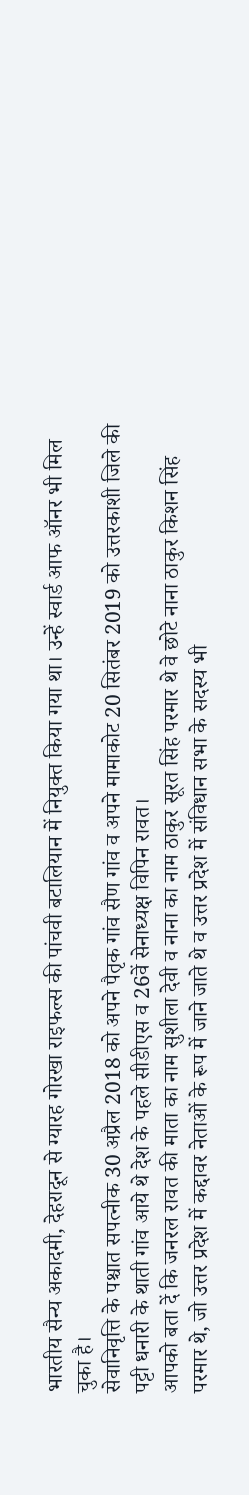भारतीय सैन्य अकादमी, देहरादून से ग्यारह गोरखा राइफल्स की पांचवी बटालियान में नियुक्त किया गया था। उन्हें स्वार्ड आफ ऑनर भी मिल चुका है।
सेवानिवृत्ति के पश्चात सपत्नीक 30 अप्रैल 2018 को अपने पैतृक गांव सैण गांव व अपने मामाकोट 20 सितंबर 2019 को उत्तरकाशी जिले की पट्टी धनारी के थाती गांव आये थे देश के पहले सीडीएस व 26वें सेनाध्यक्ष विपिन रावत।
आपको बता दें कि जनरल रावत की माता का नाम सुशीला देवी व नाना का नाम ठाकुर सूरत सिंह परमार थे वे छोटे नाना ठाकुर किशन सिंह परमार थे, जो उत्तर प्रदेश में कद्दावर नेताओं के रूप में जाने जाते थे व उत्तर प्रदेश में संविधान सभा के सदस्य भी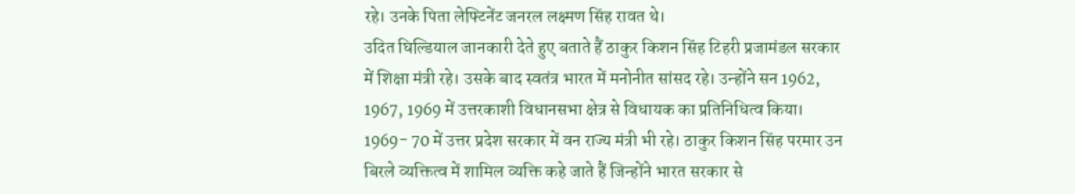रहे। उनके पिता लेफ्टिनेंट जनरल लक्ष्मण सिंह रावत थे।
उदित घिल्डियाल जानकारी देते हुए बताते हैं ठाकुर किशन सिंह टिहरी प्रजामंडल सरकार में शिक्षा मंत्री रहे। उसके बाद स्वतंत्र भारत में मनोनीत सांसद रहे। उन्होंने सन 1962, 1967, 1969 में उत्तरकाशी विधानसभा क्षेत्र से विधायक का प्रतिनिधित्व किया। 1969- 70 में उत्तर प्रदेश सरकार में वन राज्य मंत्री भी रहे। ठाकुर किशन सिंह परमार उन बिरले व्यक्तित्व में शामिल व्यक्ति कहे जाते हैं जिन्होंने भारत सरकार से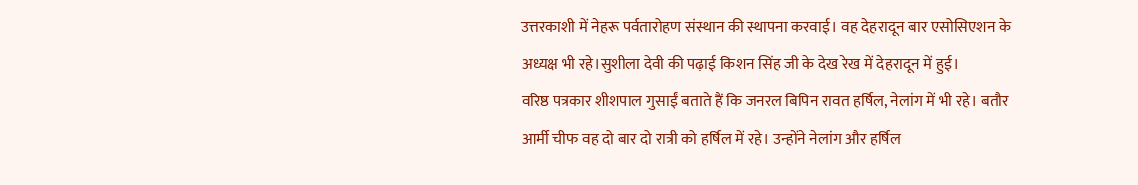उत्तरकाशी में नेहरू पर्वतारोहण संस्थान की स्थापना करवाई। वह देहरादून बार एसोसिएशन के अध्यक्ष भी रहे।सुशीला देवी की पढ़ाई किशन सिंह जी के देख रेख में देहरादून में हुई।
वरिष्ठ पत्रकार शीशपाल गुसाईं बताते हैं कि जनरल बिपिन रावत हर्षिल, नेलांग में भी रहे। बतौर आर्मी चीफ वह दो बार दो रात्री को हर्षिल में रहे। उन्होंने नेलांग और हर्षिल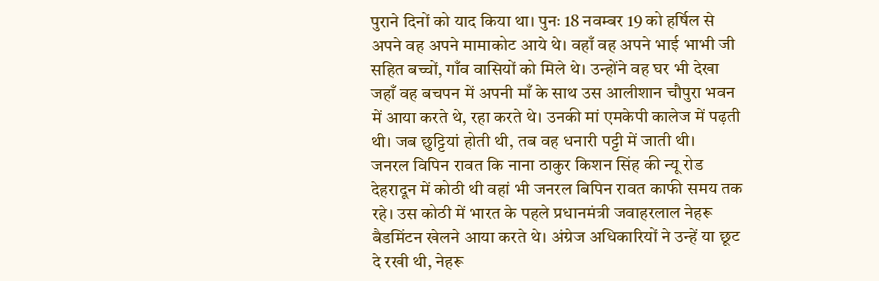पुराने दिनों को याद किया था। पुनः 18 नवम्बर 19 को हर्षिल से अपने वह अपने मामाकोट आये थे। वहाँ वह अपने भाई भाभी जी सहित बच्चों, गाँव वासियों को मिले थे। उन्होंने वह घर भी देखा जहाँ वह बचपन में अपनी माँ के साथ उस आलीशान चौपुरा भवन में आया करते थे, रहा करते थे। उनकी मां एमकेपी कालेज में पढ़ती थी। जब छुट्टियां होती थी, तब वह धनारी पट्टी में जाती थी।
जनरल विपिन रावत कि नाना ठाकुर किशन सिंह की न्यू रोड देहरादून में कोठी थी वहां भी जनरल बिपिन रावत काफी समय तक रहे। उस कोठी में भारत के पहले प्रधानमंत्री जवाहरलाल नेहरू बैडमिंटन खेलने आया करते थे। अंग्रेज अधिकारियों ने उन्हें या छूट दे रखी थी, नेहरू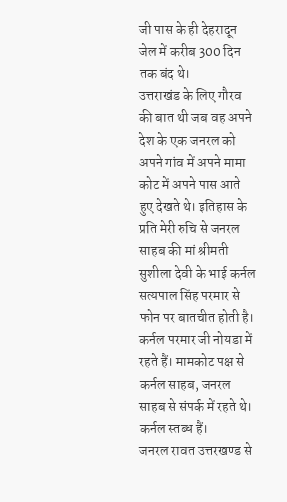जी पास के ही देहरादून जेल में करीब 300 दिन तक बंद थे।
उत्तराखंड के लिए गौरव की बात थी जब वह अपने देश के एक जनरल को अपने गांव में अपने मामा कोट में अपने पास आते हुए देखते थे। इतिहास के प्रति मेरी रुचि से जनरल साहब की मां श्रीमती सुशीला देवी के भाई कर्नल सत्यपाल सिंह परमार से फोन पर बातचीत होती है। कर्नल परमार जी नोयडा में रहते हैं। मामकोट पक्ष से कर्नल साहब, जनरल साहब से संपर्क में रहते थे। कर्नल स्तब्ध हैं।
जनरल रावत उत्तरखण्ड से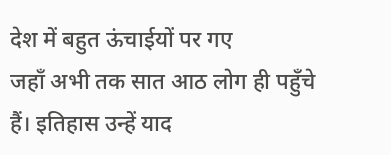देश में बहुत ऊंचाईयों पर गए
जहाँ अभी तक सात आठ लोग ही पहुँचे हैं। इतिहास उन्हें याद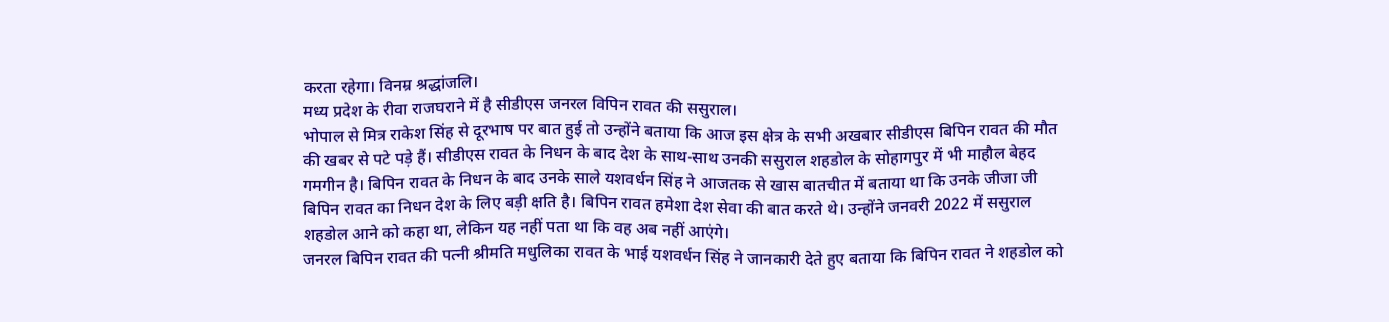करता रहेगा। विनम्र श्रद्धांजलि।
मध्य प्रदेश के रीवा राजघराने में है सीडीएस जनरल विपिन रावत की ससुराल।
भोपाल से मित्र राकेश सिंह से दूरभाष पर बात हुई तो उन्होंने बताया कि आज इस क्षेत्र के सभी अखबार सीडीएस बिपिन रावत की मौत की खबर से पटे पड़े हैं। सीडीएस रावत के निधन के बाद देश के साथ-साथ उनकी ससुराल शहडोल के सोहागपुर में भी माहौल बेहद गमगीन है। बिपिन रावत के निधन के बाद उनके साले यशवर्धन सिंह ने आजतक से खास बातचीत में बताया था कि उनके जीजा जी बिपिन रावत का निधन देश के लिए बड़ी क्षति है। बिपिन रावत हमेशा देश सेवा की बात करते थे। उन्होंने जनवरी 2022 में ससुराल शहडोल आने को कहा था, लेकिन यह नहीं पता था कि वह अब नहीं आएंगे।
जनरल बिपिन रावत की पत्नी श्रीमति मधुलिका रावत के भाई यशवर्धन सिंह ने जानकारी देते हुए बताया कि बिपिन रावत ने शहडोल को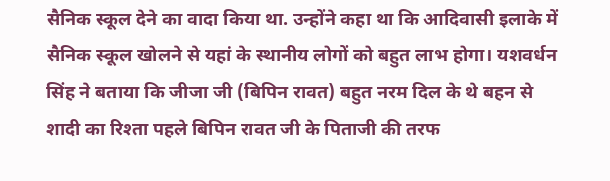सैनिक स्कूल देने का वादा किया था. उन्होंने कहा था कि आदिवासी इलाके में सैनिक स्कूल खोलने से यहां के स्थानीय लोगों को बहुत लाभ होगा। यशवर्धन सिंह ने बताया कि जीजा जी (बिपिन रावत) बहुत नरम दिल के थे बहन से शादी का रिश्ता पहले बिपिन रावत जी के पिताजी की तरफ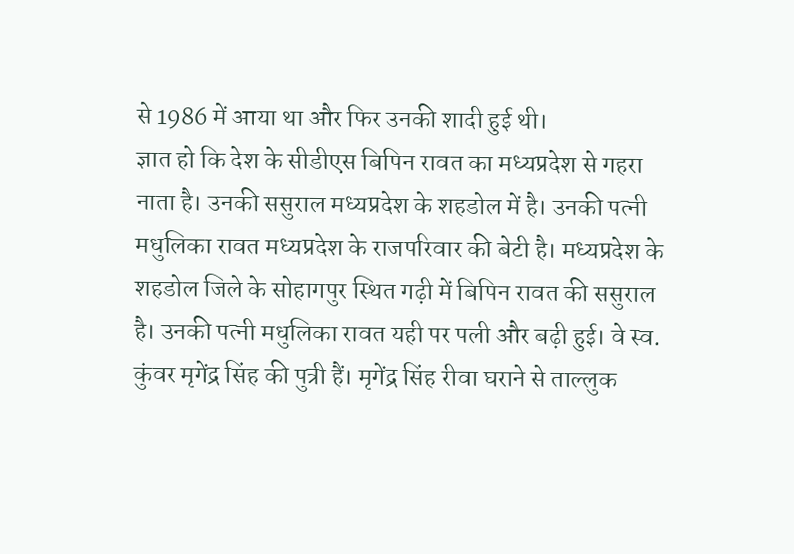से 1986 में आया था और फिर उनकी शादी हुई थी।
ज्ञात हो कि देश के सीडीएस बिपिन रावत का मध्यप्रदेश से गहरा नाता है। उनकी ससुराल मध्यप्रदेश के शहडोल में है। उनकी पत्नी मधुलिका रावत मध्यप्रदेश के राजपरिवार की बेटी है। मध्यप्रदेश के शहडोल जिले के सोहागपुर स्थित गढ़ी में बिपिन रावत की ससुराल है। उनकी पत्नी मधुलिका रावत यही पर पली और बढ़ी हुई। वे स्व. कुंवर मृगेंद्र सिंह की पुत्री हैं। मृगेंद्र सिंह रीवा घराने से ताल्लुक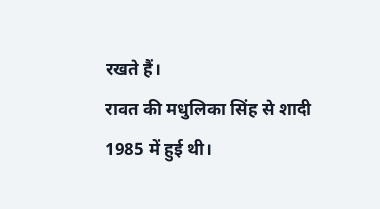रखते हैं।
रावत की मधुलिका सिंह से शादी 1985 में हुई थी।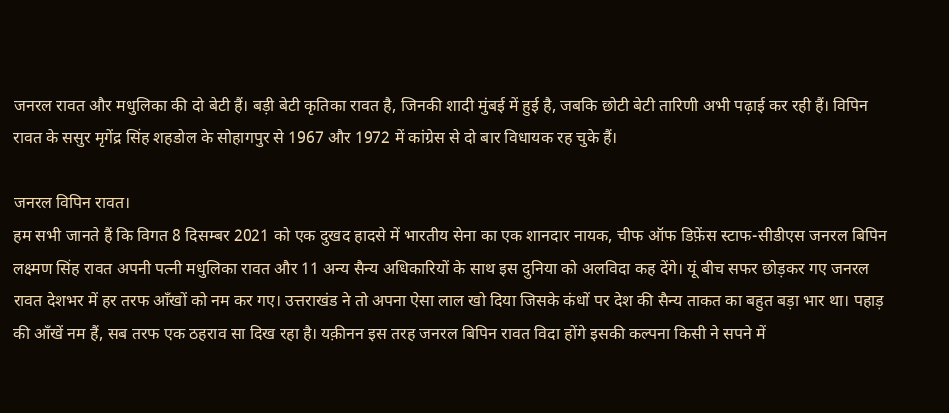जनरल रावत और मधुलिका की दो बेटी हैं। बड़ी बेटी कृतिका रावत है, जिनकी शादी मुंबई में हुई है, जबकि छोटी बेटी तारिणी अभी पढ़ाई कर रही हैं। विपिन रावत के ससुर मृगेंद्र सिंह शहडोल के सोहागपुर से 1967 और 1972 में कांग्रेस से दो बार विधायक रह चुके हैं।

जनरल विपिन रावत।
हम सभी जानते हैं कि विगत 8 दिसम्बर 2021 को एक दुखद हादसे में भारतीय सेना का एक शानदार नायक, चीफ ऑफ डिफ़ेंस स्टाफ-सीडीएस जनरल बिपिन लक्ष्मण सिंह रावत अपनी पत्नी मधुलिका रावत और 11 अन्य सैन्य अधिकारियों के साथ इस दुनिया को अलविदा कह देंगे। यूं बीच सफर छोड़कर गए जनरल रावत देशभर में हर तरफ आँखों को नम कर गए। उत्तराखंड ने तो अपना ऐसा लाल खो दिया जिसके कंधों पर देश की सैन्य ताकत का बहुत बड़ा भार था। पहाड़ की आँखें नम हैं, सब तरफ एक ठहराव सा दिख रहा है। यक़ीनन इस तरह जनरल बिपिन रावत विदा होंगे इसकी कल्पना किसी ने सपने में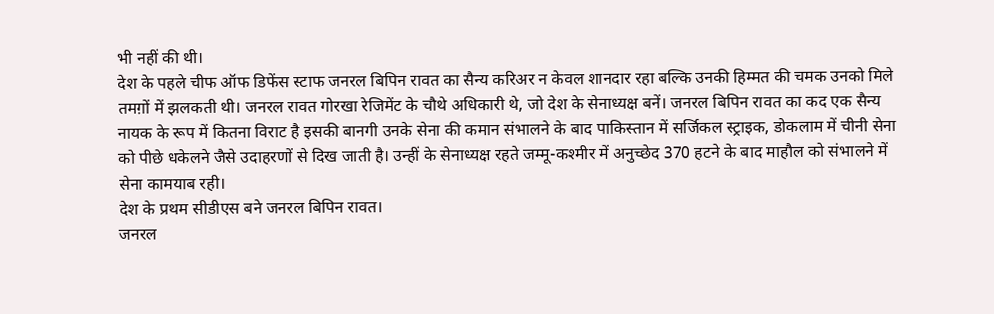भी नहीं की थी।
देश के पहले चीफ ऑफ डिफेंस स्टाफ जनरल बिपिन रावत का सैन्य करिअर न केवल शानदार रहा बल्कि उनकी हिम्मत की चमक उनको मिले तमग़ों में झलकती थी। जनरल रावत गोरखा रेजिमेंट के चौथे अधिकारी थे, जो देश के सेनाध्यक्ष बनें। जनरल बिपिन रावत का कद एक सैन्य नायक के रूप में कितना विराट है इसकी बानगी उनके सेना की कमान संभालने के बाद पाकिस्तान में सर्जिकल स्ट्राइक, डोकलाम में चीनी सेना को पीछे धकेलने जैसे उदाहरणों से दिख जाती है। उन्हीं के सेनाध्यक्ष रहते जम्मू-कश्मीर में अनुच्छेद 370 हटने के बाद माहौल को संभालने में सेना कामयाब रही।
देश के प्रथम सीडीएस बने जनरल बिपिन रावत।
जनरल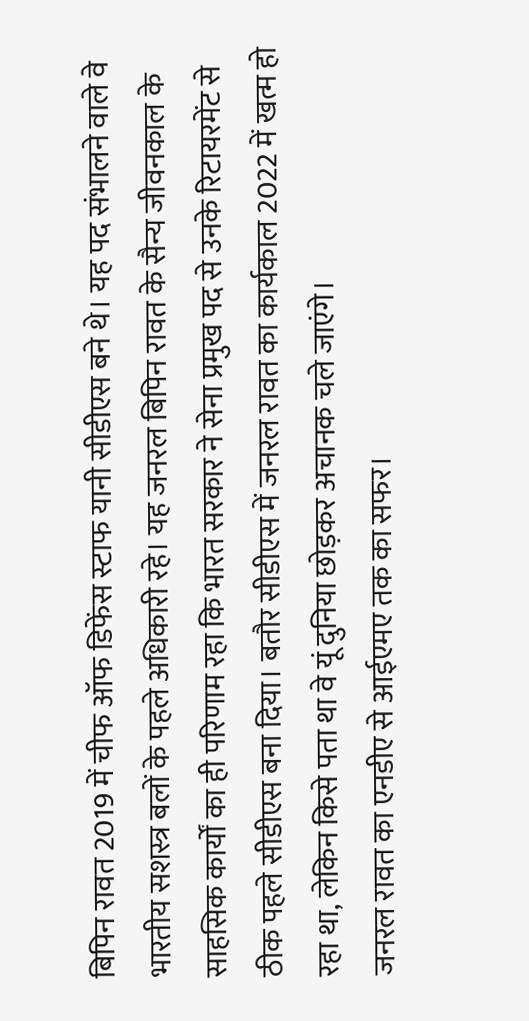बिपिन रावत 2019 में चीफ ऑफ डिफेंस स्टाफ यानी सीडीएस बने थे। यह पद संभालने वाले वे भारतीय सशस्त्र बलों के पहले अधिकारी रहे। यह जनरल बिपिन रावत के सैन्य जीवनकाल के साहसिक कार्यों का ही परिणाम रहा कि भारत सरकार ने सेना प्रमुख पद से उनके रिटायरमेंट से ठीक पहले सीडीएस बना दिया। बतौर सीडीएस में जनरल रावत का कार्यकाल 2022 में खत्म हो रहा था, लेकिन किसे पता था वे यूं दुनिया छोड़कर अचानक चले जाएंगे।
जनरल रावत का एनडीए से आईएमए तक का सफर।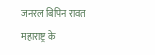जनरल बिपिन रावत महाराष्ट्र के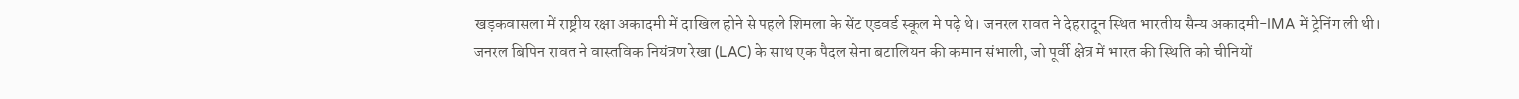खड़कवासला में राष्ट्रीय रक्षा अकादमी में दाखिल होने से पहले शिमला के सेंट एडवर्ड स्कूल मे पढ़े थे। जनरल रावत ने देहरादून स्थित भारतीय सैन्य अकादमी-IMA में ट्रेनिंग ली थी। जनरल बिपिन रावत ने वास्तविक नियंत्रण रेखा (LAC) के साथ एक पैदल सेना बटालियन की कमान संभाली, जो पूर्वी क्षेत्र में भारत की स्थिति को चीनियों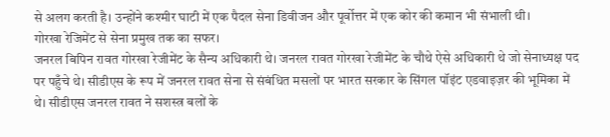से अलग करती है। उन्होंने कश्मीर घाटी में एक पैदल सेना डिवीजन और पूर्वोत्तर में एक कोर की कमान भी संभाली थी।
गोरखा रेजिमेंट से सेना प्रमुख तक का सफर।
जनरल बिपिन रावत गोरखा रेजीमेंट के सैन्य अधिकारी थे। जनरल रावत गोरखा रेजीमेंट के चौथे ऐसे अधिकारी थे जो सेनाध्यक्ष पद पर पहुँचे थे। सीडीएस के रूप में जनरल रावत सेना से संबंधित मसलों पर भारत सरकार के सिंगल पॉइंट एडवाइज़र की भूमिका में थे। सीडीएस जनरल रावत ने सशस्त्र बलों के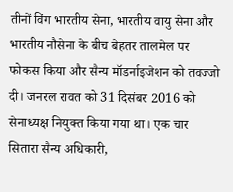तीनों विंग भारतीय सेना, भारतीय वायु सेना और भारतीय नौसेना के बीच बेहतर तालमेल पर फोकस किया और सैन्य मॉडर्नाइजेशन को तवज्जो दी। जनरल रावत को 31 दिसंबर 2016 को सेनाध्यक्ष नियुक्त किया गया था। एक चार सितारा सैन्य अधिकारी,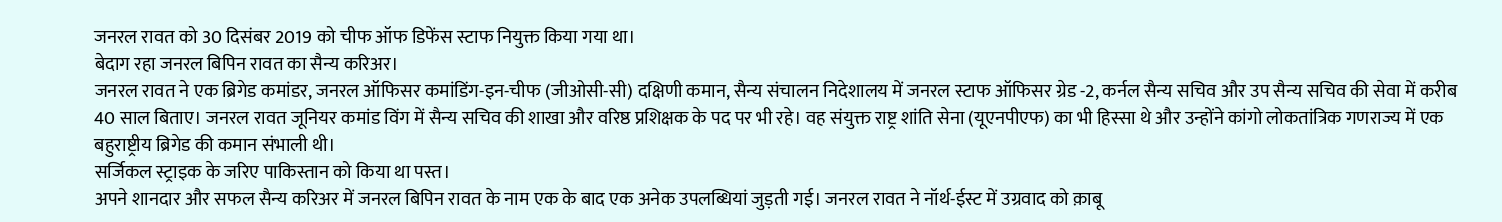जनरल रावत को 30 दिसंबर 2019 को चीफ ऑफ डिफेंस स्टाफ नियुक्त किया गया था।
बेदाग रहा जनरल बिपिन रावत का सैन्य करिअर।
जनरल रावत ने एक ब्रिगेड कमांडर, जनरल ऑफिसर कमांडिंग-इन-चीफ (जीओसी-सी) दक्षिणी कमान, सैन्य संचालन निदेशालय में जनरल स्टाफ ऑफिसर ग्रेड -2, कर्नल सैन्य सचिव और उप सैन्य सचिव की सेवा में करीब 40 साल बिताए। जनरल रावत जूनियर कमांड विंग में सैन्य सचिव की शाखा और वरिष्ठ प्रशिक्षक के पद पर भी रहे। वह संयुक्त राष्ट्र शांति सेना (यूएनपीएफ) का भी हिस्सा थे और उन्होंने कांगो लोकतांत्रिक गणराज्य में एक बहुराष्ट्रीय ब्रिगेड की कमान संभाली थी।
सर्जिकल स्ट्राइक के जरिए पाकिस्तान को किया था पस्त।
अपने शानदार और सफल सैन्य करिअर में जनरल बिपिन रावत के नाम एक के बाद एक अनेक उपलब्धियां जुड़ती गई। जनरल रावत ने नॉर्थ-ईस्ट में उग्रवाद को क़ाबू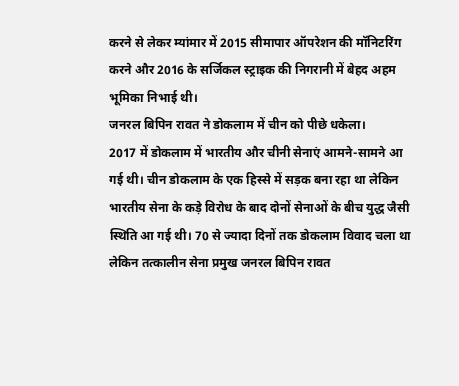करने से लेकर म्यांमार में 2015 सीमापार ऑपरेशन की मॉनिटरिंग करने और 2016 के सर्जिकल स्ट्राइक की निगरानी में बेहद अहम भूमिका निभाई थी।
जनरल बिपिन रावत ने डोकलाम में चीन को पीछे धकेला।
2017 में डोकलाम में भारतीय और चीनी सेनाएं आमने-सामने आ गई थी। चीन डोकलाम के एक हिस्से में सड़क बना रहा था लेकिन भारतीय सेना के कड़े विरोध के बाद दोनों सेनाओं के बीच युद्ध जैसी स्थिति आ गई थी। 70 से ज्यादा दिनों तक डोकलाम विवाद चला था लेकिन तत्कालीन सेना प्रमुख जनरल बिपिन रावत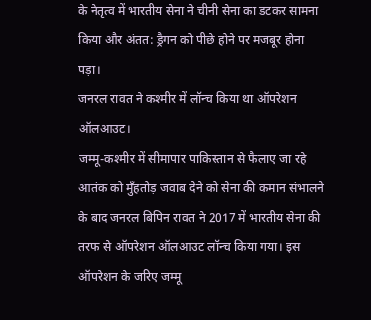के नेतृत्व में भारतीय सेना ने चीनी सेना का डटकर सामना किया और अंतत: ड्रैगन को पीछे होने पर मजबूर होना पड़ा।
जनरल रावत ने कश्मीर में लॉन्च किया था ऑपरेशन ऑलआउट।
जम्मू-कश्मीर में सीमापार पाकिस्तान से फैलाए जा रहे आतंक को मुँहतोड़ जवाब देने को सेना की कमान संभालने के बाद जनरल बिपिन रावत ने 2017 में भारतीय सेना की तरफ से ऑपरेशन ऑलआउट लॉन्च किया गया। इस ऑपरेशन के जरिए जम्मू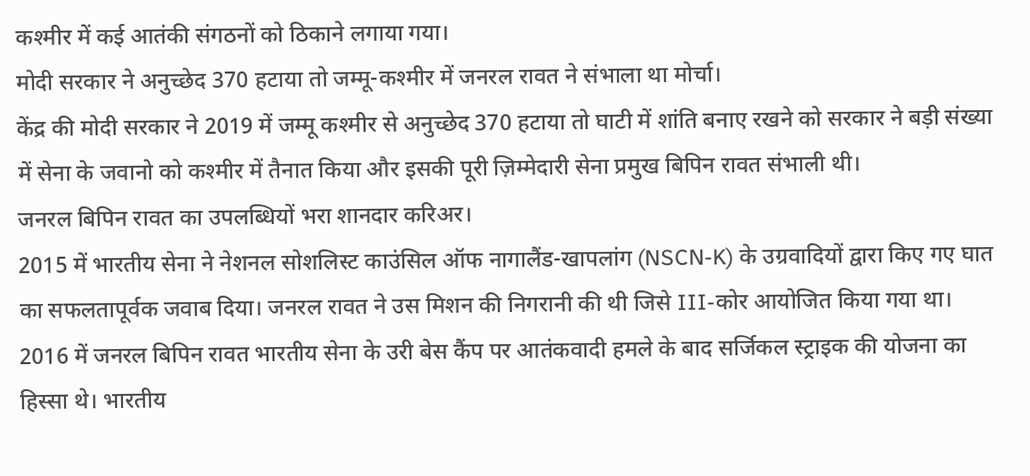कश्मीर में कई आतंकी संगठनों को ठिकाने लगाया गया।
मोदी सरकार ने अनुच्छेद 370 हटाया तो जम्मू-कश्मीर में जनरल रावत ने संभाला था मोर्चा।
केंद्र की मोदी सरकार ने 2019 में जम्मू कश्मीर से अनुच्छेद 370 हटाया तो घाटी में शांति बनाए रखने को सरकार ने बड़ी संख्या में सेना के जवानो को कश्मीर में तैनात किया और इसकी पूरी ज़िम्मेदारी सेना प्रमुख बिपिन रावत संभाली थी।
जनरल बिपिन रावत का उपलब्धियों भरा शानदार करिअर।
2015 में भारतीय सेना ने नेशनल सोशलिस्ट काउंसिल ऑफ नागालैंड-खापलांग (NSCN-K) के उग्रवादियों द्वारा किए गए घात का सफलतापूर्वक जवाब दिया। जनरल रावत ने उस मिशन की निगरानी की थी जिसे III-कोर आयोजित किया गया था।
2016 में जनरल बिपिन रावत भारतीय सेना के उरी बेस कैंप पर आतंकवादी हमले के बाद सर्जिकल स्ट्राइक की योजना का हिस्सा थे। भारतीय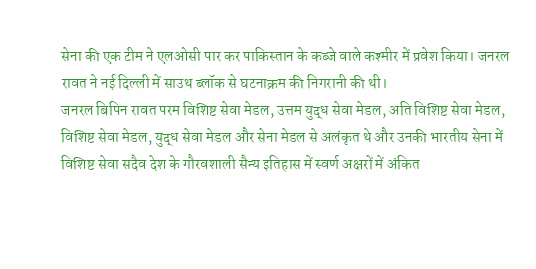सेना की एक टीम ने एलओसी पार कर पाकिस्तान के कब्जे वाले कश्मीर में प्रवेश किया। जनरल रावत ने नई दिल्ली में साउथ ब्लॉक से घटनाक्रम की निगरानी की थी।
जनरल बिपिन रावत परम विशिष्ट सेवा मेडल, उत्तम युद्ध सेवा मेडल, अति विशिष्ट सेवा मेडल, विशिष्ट सेवा मेडल, युद्ध सेवा मेडल और सेना मेडल से अलंकृत थे और उनकी भारतीय सेना में विशिष्ट सेवा सदैव देश के गौरवशाली सैन्य इतिहास में स्वर्ण अक्षरों में अंकित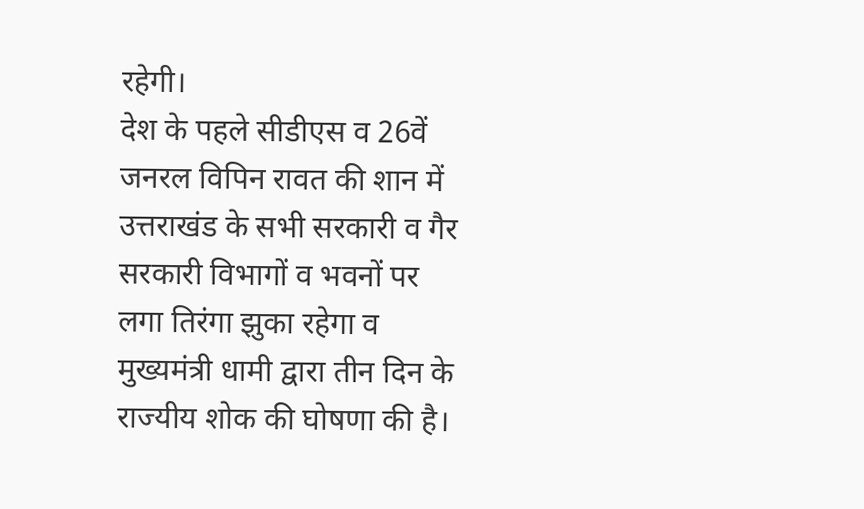रहेगी।
देश के पहले सीडीएस व 26वें जनरल विपिन रावत की शान में उत्तराखंड के सभी सरकारी व गैर सरकारी विभागों व भवनों पर लगा तिरंगा झुका रहेगा व मुख्यमंत्री धामी द्वारा तीन दिन के राज्यीय शोक की घोषणा की है।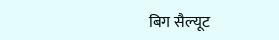बिग सैल्यूट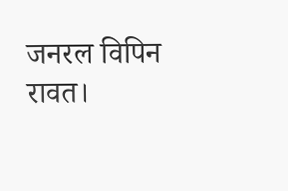जनरल विपिन रावत।